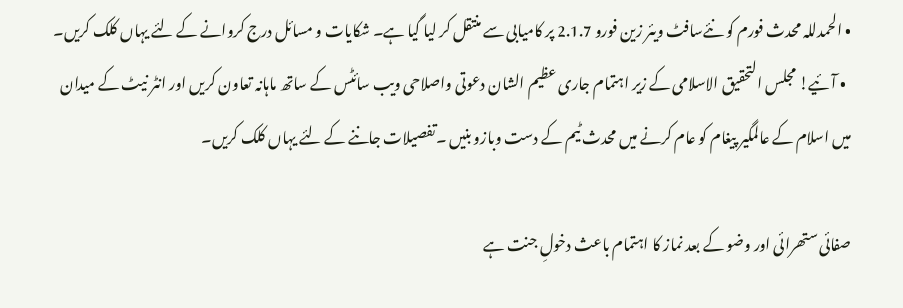• الحمدللہ محدث فورم کو نئےسافٹ ویئر زین فورو 2.1.7 پر کامیابی سے منتقل کر لیا گیا ہے۔ شکایات و مسائل درج کروانے کے لئے یہاں کلک کریں۔
  • آئیے! مجلس التحقیق الاسلامی کے زیر اہتمام جاری عظیم الشان دعوتی واصلاحی ویب سائٹس کے ساتھ ماہانہ تعاون کریں اور انٹر نیٹ کے میدان میں اسلام کے عالمگیر پیغام کو عام کرنے میں محدث ٹیم کے دست وبازو بنیں ۔تفصیلات جاننے کے لئے یہاں کلک کریں۔

صفائی ستھرائی اور وضو کے بعد نماز کا اہتمام باعث دخولِ جنت ہے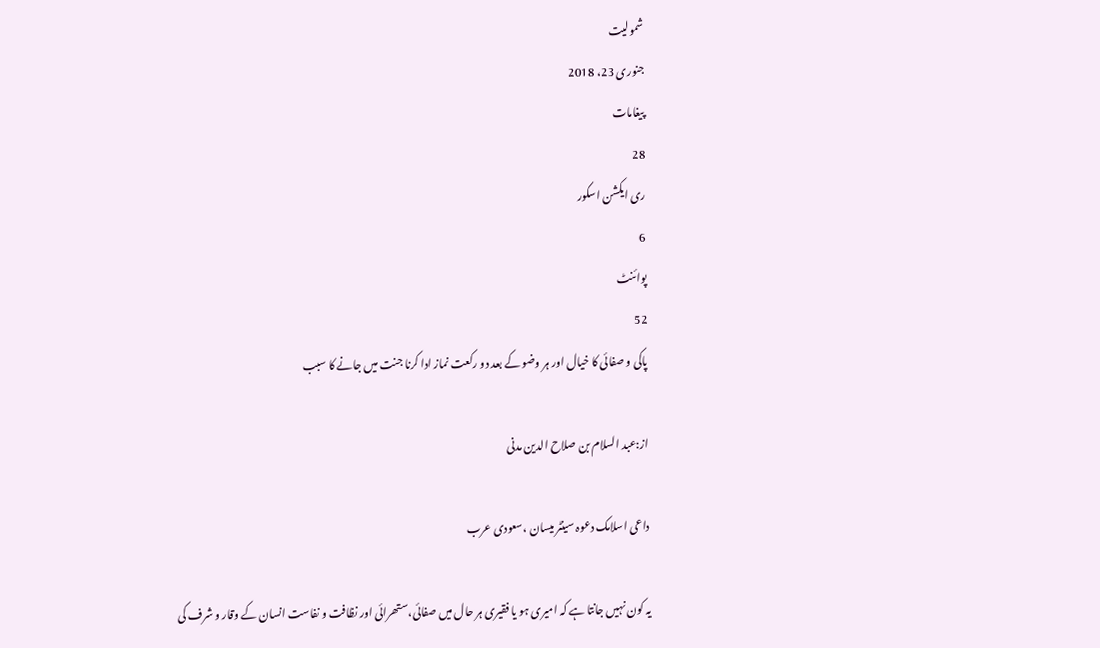شمولیت
جنوری 23، 2018
پیغامات
28
ری ایکشن اسکور
6
پوائنٹ
52
پاکی و صفائی کا خیال اور ہر وضو کے بعد دو رکعت نماز ادا کرنا جنت میں جانے کا سبب

از:عبد السلام بن صلاح الدین مدنی

داعی اسلامک دعوہ سینٹر میسان ،سعودی عرب

یہ کون نہیں جانتا ہے کہ امیری ہو یا فقیری ہر حال میں صفائی،ستھرائی اور نظافت و نفاست انسان کے وقار و شرف کی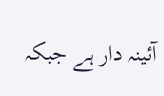آئینہ دار ہے جبکہ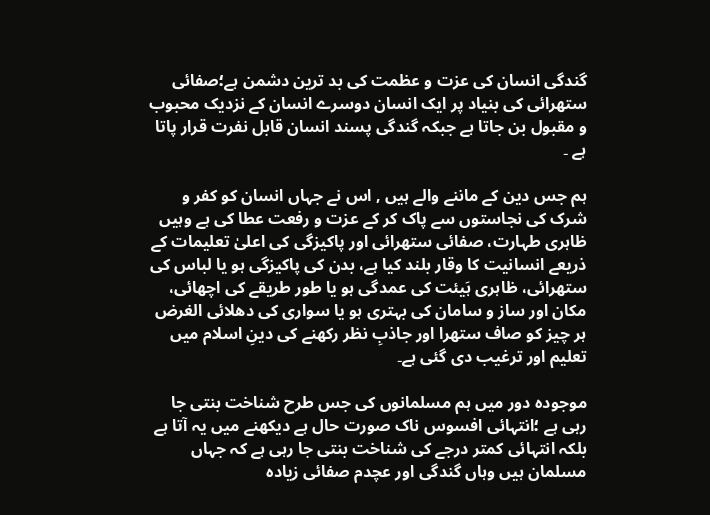گندگی انسان کی عزت و عظمت کی بد ترین دشمن ہے؛صفائی ستھرائی کی بنیاد پر ایک انسان دوسرے انسان کے نزدیک محبوب و مقبول بن جاتا ہے جبکہ گندگی پسند انسان قابل نفرت قرار پاتا ہے ۔

ہم جس دین کے ماننے والے ہیں , اس نے جہاں انسان کو کفر و شرک کی نجاستوں سے پاک کر کے عزت و رفعت عطا کی ہے وہیں ظاہری طہارت، صفائی ستھرائی اور پاکیزگی کی اعلیٰ تعلیمات کے ذریعے انسانیت کا وقار بلند کیا ہے، بدن کی پاکیزگی ہو یا لباس کی ستھرائی، ظاہری ہَیئت کی عمدگی ہو یا طور طریقے کی اچھائی، مکان اور ساز و سامان کی بہتری ہو یا سواری کی دھلائی الغرض ہر چیز کو صاف ستھرا اور جاذبِ نظر رکھنے کی دینِ اسلام میں تعلیم اور ترغیب دی گئی ہے۔

موجودہ دور میں ہم مسلمانوں کی جس طرح شناخت بنتی جا رہی ہے ؛انتہائی افسوس ناک صورت حال ہے دیکھنے میں یہ آتا ہے بلکہ انتہائی کمتر درجے کی شناخت بنتی جا رہی ہے کہ جہاں مسلمان ہیں وہاں گندگی اور عچدم صفائی زیادہ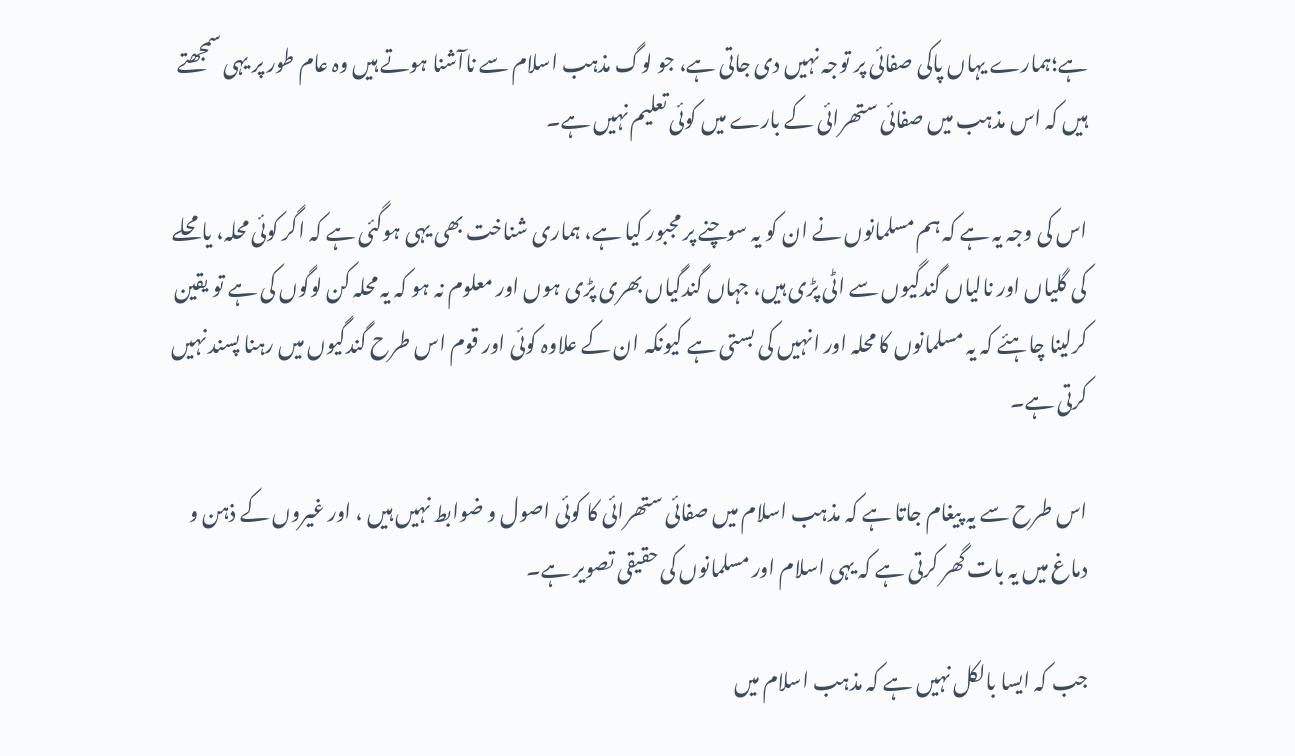ہے؛ہمارے یہاں پاکی صفائی پر توجہ نہیں دی جاتی ہے، جو لوگ مذہب اسلام سے ناآشنا ہوتے ہیں وہ عام طور پر یہی سمجھتے ہیں کہ اس مذہب میں صفائی ستھرائی کے بارے میں کوئی تعلیم نہیں ہے۔

اس کی وجہ یہ ہے کہ ہم مسلمانوں نے ان کو یہ سوچنے پر مجبور کیا ہے، ہماری شناخت بھی یہی ہوگئی ہے کہ اگر کوئی محلہ، یامحلے کی گلیاں اور نالیاں گندگیوں سے اٹی پڑی ہیں، جہاں گندگیاں بھری پڑی ہوں اور معلوم نہ ہو کہ یہ محلہ کن لوگوں کی ہے تو یقین کرلینا چاہئے کہ یہ مسلمانوں کا محلہ اور انہیں کی بستی ہے کیونکہ ان کے علاوہ کوئی اور قوم اس طرح گندگیوں میں رہنا پسند نہیں کرتی ہے۔

اس طرح سے یہ پیغام جاتا ہے کہ مذہب اسلام میں صفائی ستھرائی کا کوئی اصول و ضوابط نہیں ہیں ، اور غیروں کے ذہن و دماغ میں یہ بات گھر کرتی ہے کہ یہی اسلام اور مسلمانوں کی حقیقی تصویر ہے۔

جب کہ ایسا بالکل نہیں ہے کہ مذہب اسلام میں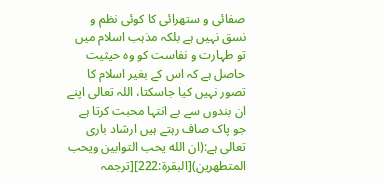صفائی و ستھرائی کا کوئی نظم و نسق نہیں ہے بلکہ مذہب اسلام میں تو طہارت و نفاست کو وہ حیثیت حاصل ہے کہ اس کے بغیر اسلام کا تصور نہیں کیا جاسکتا، اللہ تعالی اپنے ان بندوں سے بے انتہا محبت کرتا ہے جو پاک صاف رہتے ہیں ارشاد باری تعالی ہے:(ان الله يحب التوابين ويحب المتطهرين)[البقرة:222][ترجمہ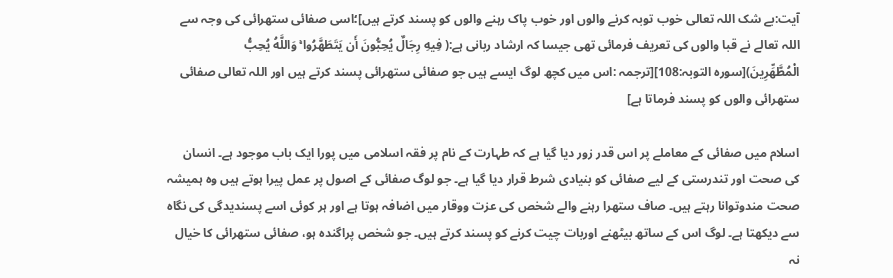آیت:بے شک اللہ تعالی خوب توبہ کرنے والوں اور خوب پاک رہنے والوں کو پسند کرتے ہیں]؛اسی صفائی ستھرائی کی وجہ سے اللہ تعالے نے قبا والوں کی تعریف فرمائی تھی جیسا کہ ارشاد ربانی ہے:( فِيهِ رِجَالٌ يُحِبُّونَ أَن يَتَطَهَّرُوا ۚ وَاللَّهُ يُحِبُّ الْمُطَّهِّرِينَ)[سورہ التوبہ:108][ترجمہ :اس میں کچھ لوگ ایسے ہیں جو صفائی ستھرائی پسند کرتے ہیں اور اللہ تعالی صفائی ستھرائی والوں کو پسند فرماتا ہے]

اسلام میں صفائی کے معاملے پر اس قدر زور دیا گیا ہے کہ طہارت کے نام پر فقہ اسلامی میں پورا ایک باب موجود ہے۔ انسان کی صحت اور تندرستی کے لیے صفائی کو بنیادی شرط قرار دیا گیا ہے۔ جو لوگ صفائی کے اصول پر عمل پیرا ہوتے ہیں وہ ہمیشہ صحت مندوتوانا رہتے ہیں۔ صاف ستھرا رہنے والے شخص کی عزت ووقار میں اضافہ ہوتا ہے اور ہر کوئی اسے پسندیدگی کی نگاہ سے دیکھتا ہے۔ لوگ اس کے ساتھ بیٹھنے اوربات چیت کرنے کو پسند کرتے ہیں۔ جو شخص پراگندہ ہو، صفائی ستھرائی کا خیال نہ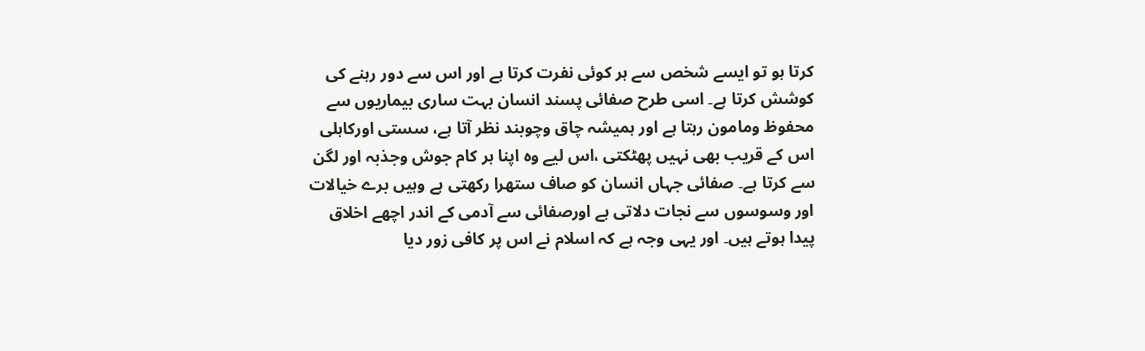کرتا ہو تو ایسے شخص سے ہر کوئی نفرت کرتا ہے اور اس سے دور رہنے کی کوشش کرتا ہے۔ اسی طرح صفائی پسند انسان بہت ساری بیماریوں سے محفوظ ومامون رہتا ہے اور ہمیشہ چاق وچوبند نظر آتا ہے، سستی اورکاہلی اس کے قریب بھی نہیں پھٹکتی ،اس لیے وہ اپنا ہر کام جوش وجذبہ اور لگن سے کرتا ہے۔ صفائی جہاں انسان کو صاف ستھرا رکھتی ہے وہیں برے خیالات اور وسوسوں سے نجات دلاتی ہے اورصفائی سے آدمی کے اندر اچھے اخلاق پیدا ہوتے ہیں۔ اور یہی وجہ ہے کہ اسلام نے اس پر کافی زور دیا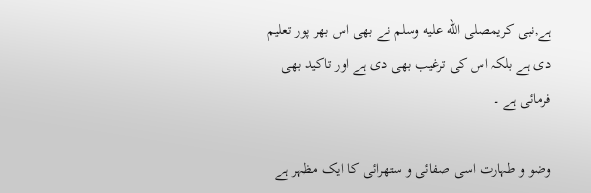ہے,نبی کریمصلى الله عليه وسلم نے بھی اس بھر پور تعلیم دی ہے بلکہ اس کی ترغیب بھی دی ہے اور تاکید بھی فرمائی ہے ۔

وضو و طہارت اسی صفائی و ستھرائی کا ایک مظہر ہے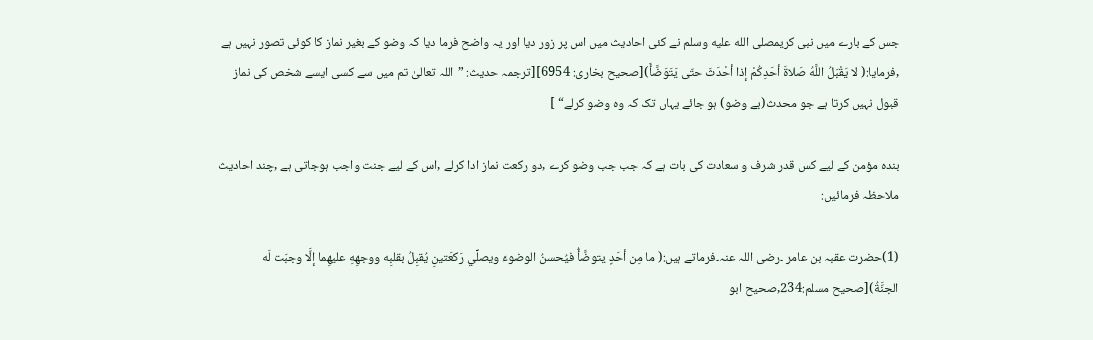جس کے بارے میں نبی کریمصلى الله عليه وسلم نے کئی احادیث میں اس پر زور دیا اور یہ واضح فرما دیا کہ وضو کے بغیر نماز کا کوئی تصور نہیں ہے ,فرمایا:( لا يَقْبَلُ اللَّهُ صَلاةَ أحَدِكُمْ إذا أحْدَثَ حتّى يَتَوَضَّأَ)[صحيح بخاری: 6954][ترجمہ حدیث: ”اللہ تعالیٰ تم میں سے کسی ایسے شخص کی نماز قبول نہیں کرتا ہے جو محدث(بے وضو) ہو جائے یہاں تک کہ وہ وضو کرلے“ ]

بندہ مؤمن کے لیے کس قدر شرف و سعادت کی بات ہے کہ جب جب وضو کرے ,دو رکعت نماز ادا کرلے ,اس کے لیے جنت واجب ہوجاتی ہے ,چند احادیث ملاحظہ فرمائیں:

(1)حضرت عقبہ بن عامر ۔رضی اللہ عنہ۔فرماتے ہیں:( ما مِن أحَدٍ يتوضَّأُ فيُحسنُ الوضوءَ ويصلِّي رَكعَتينِ يُقبِلُ بقلبِه ووجهِهِ عليهِما إلَّا وجبَت لَه الجنَّةُ)[صحیح مسلم:234,صحیح ابو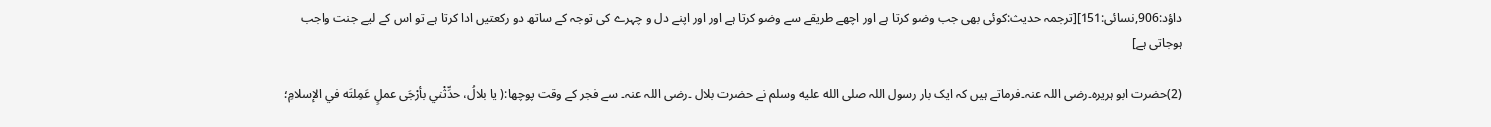داؤد:906,نسائی:151][ترجمہ حدیث:کوئی بھی جب وضو کرتا ہے اور اچھے طریقے سے وضو کرتا ہے اور اور اپنے دل و چہرے کی توجہ کے ساتھ دو رکعتیں ادا کرتا ہے تو اس کے لیے جنت واجب ہوجاتی ہے]

(2)حضرت ابو ہریرہ۔رضی اللہ عنہ۔فرماتے ہیں کہ ایک بار رسول اللہ صلى الله عليه وسلم نے حضرت بلال ۔رضی اللہ عنہ۔ سے فجر کے وقت پوچھا:( يا بلالُ، حدِّثْني بأرْجَى عملٍ عَمِلتَه في الإسلامِ؛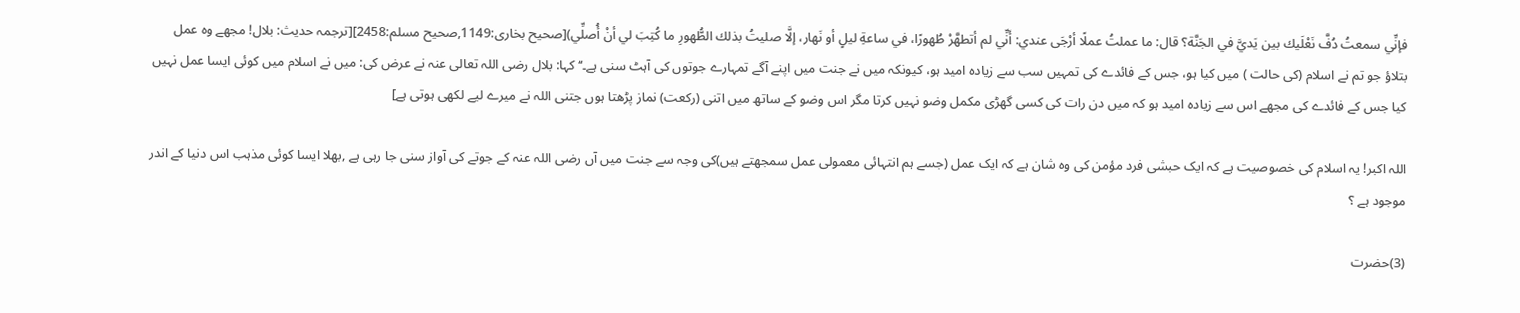فإنِّي سمعتُ دُفَّ نَعْلَيك بين يَديَّ في الجَنَّة؟ قال: ما عملتُ عملًا أرْجَى عندي: أَنِّي لم أتطهَّرْ طُهورًا، في ساعةِ ليلٍ أو نَهار، إلَّا صليتُ بذلك الطُّهورِ ما كُتِبَ لي أنْ أُصلِّي)[صحیح بخاری:1149,صحیح مسلم:2458][ترجمہ حدیث: بلال! مجھے وہ عمل بتلاؤ جو تم نے اسلام (کی حالت ) میں کیا ہو، جس کے فائدے کی تمہیں سب سے زیادہ امید ہو، کیونکہ میں نے جنت میں اپنے آگے تمہارے جوتوں کی آہٹ سنی ہے۔‘‘ کہا: بلال رضی اللہ تعالی عنہ نے عرض کی: میں نے اسلام میں کوئی ایسا عمل نہیں کیا جس کے فائدے کی مجھے اس سے زیادہ امید ہو کہ میں دن رات کی کسی گھڑی مکمل وضو نہیں کرتا مگر اس وضو کے ساتھ میں اتنی (رکعت) نماز پڑھتا ہوں جتنی اللہ نے میرے لیے لکھی ہوتی ہے]

اللہ اکبر! یہ اسلام کی خصوصیت ہے کہ ایک حبشی فرد مؤمن کی وہ شان ہے کہ ایک عمل (جسے ہم انتہائی معمولی عمل سمجھتے ہیں)کی وجہ سے جنت میں آں رضی اللہ عنہ کے جوتے کی آواز سنی جا رہی ہے ,بھلا ایسا کوئی مذہب اس دنیا کے اندر موجود ہے ؟

(3)حضرت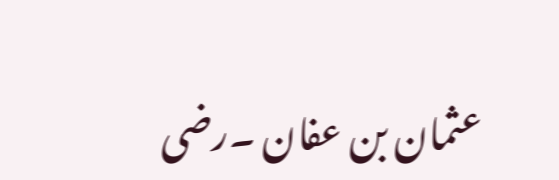عثمان بن عفان ۔رضی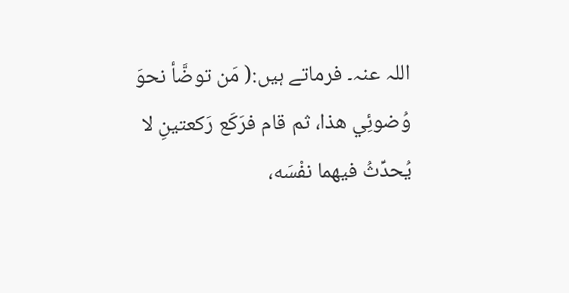اللہ عنہ۔ فرماتے ہیں:( مَن توضَّأ نحوَ وُضوئِي هذا، ثم قام فرَكَع رَكعتينِ لا يُحدِّثُ فيهما نفْسَه،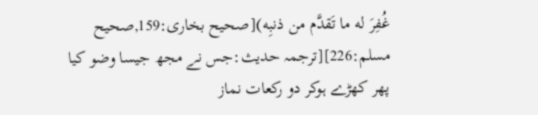غُفِرَ له ما تَقدَّم من ذنبِه)[صحیح بخاری:159,صحیح مسلم:226][ترجمہ حدیث:جس نے مجھ جیسا وضو کیا پھر کھڑے ہوکر دو رکعات نماز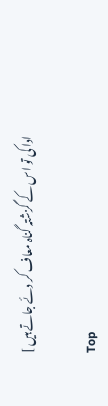ادا کی تو اس کے گزشتہ گناہ معاف کر دئے جاتے ہیں ]

Top